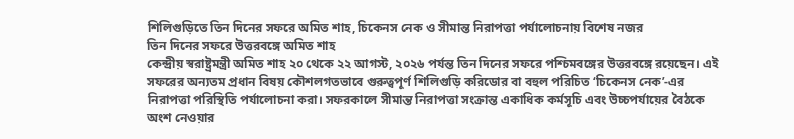শিলিগুড়িতে তিন দিনের সফরে অমিত শাহ, চিকেনস নেক ও সীমান্ত নিরাপত্তা পর্যালোচনায় বিশেষ নজর
তিন দিনের সফরে উত্তরবঙ্গে অমিত শাহ
কেন্দ্রীয় স্বরাষ্ট্রমন্ত্রী অমিত শাহ ২০ থেকে ২২ আগস্ট, ২০২৬ পর্যন্ত তিন দিনের সফরে পশ্চিমবঙ্গের উত্তরবঙ্গে রয়েছেন। এই সফরের অন্যতম প্রধান বিষয় কৌশলগতভাবে গুরুত্বপূর্ণ শিলিগুড়ি করিডোর বা বহুল পরিচিত ‘চিকেনস নেক’-এর নিরাপত্তা পরিস্থিতি পর্যালোচনা করা। সফরকালে সীমান্ত নিরাপত্তা সংক্রান্ত একাধিক কর্মসূচি এবং উচ্চপর্যায়ের বৈঠকে অংশ নেওয়ার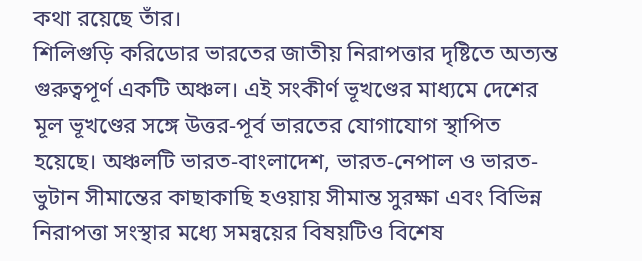কথা রয়েছে তাঁর।
শিলিগুড়ি করিডোর ভারতের জাতীয় নিরাপত্তার দৃষ্টিতে অত্যন্ত গুরুত্বপূর্ণ একটি অঞ্চল। এই সংকীর্ণ ভূখণ্ডের মাধ্যমে দেশের মূল ভূখণ্ডের সঙ্গে উত্তর-পূর্ব ভারতের যোগাযোগ স্থাপিত হয়েছে। অঞ্চলটি ভারত-বাংলাদেশ, ভারত-নেপাল ও ভারত-ভুটান সীমান্তের কাছাকাছি হওয়ায় সীমান্ত সুরক্ষা এবং বিভিন্ন নিরাপত্তা সংস্থার মধ্যে সমন্বয়ের বিষয়টিও বিশেষ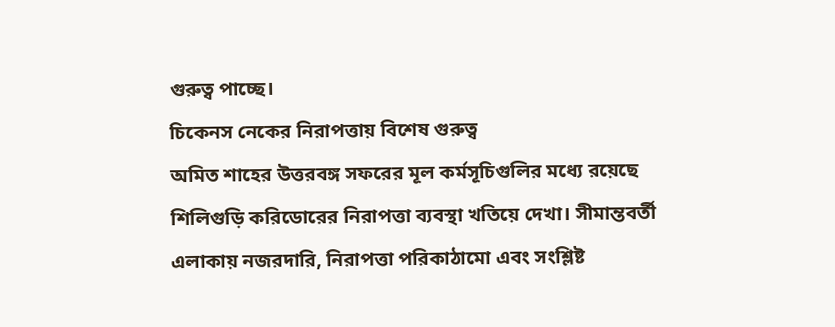গুরুত্ব পাচ্ছে।
চিকেনস নেকের নিরাপত্তায় বিশেষ গুরুত্ব
অমিত শাহের উত্তরবঙ্গ সফরের মূল কর্মসূচিগুলির মধ্যে রয়েছে শিলিগুড়ি করিডোরের নিরাপত্তা ব্যবস্থা খতিয়ে দেখা। সীমান্তবর্তী এলাকায় নজরদারি, নিরাপত্তা পরিকাঠামো এবং সংশ্লিষ্ট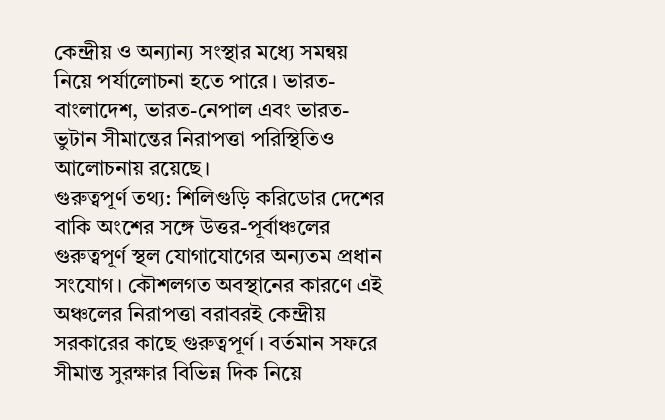কেন্দ্রীয় ও অন্যান্য সংস্থার মধ্যে সমন্বয় নিয়ে পর্যালোচনা হতে পারে। ভারত-বাংলাদেশ, ভারত-নেপাল এবং ভারত-ভুটান সীমান্তের নিরাপত্তা পরিস্থিতিও আলোচনায় রয়েছে।
গুরুত্বপূর্ণ তথ্য: শিলিগুড়ি করিডোর দেশের বাকি অংশের সঙ্গে উত্তর-পূর্বাঞ্চলের গুরুত্বপূর্ণ স্থল যোগাযোগের অন্যতম প্রধান সংযোগ। কৌশলগত অবস্থানের কারণে এই অঞ্চলের নিরাপত্তা বরাবরই কেন্দ্রীয় সরকারের কাছে গুরুত্বপূর্ণ। বর্তমান সফরে সীমান্ত সুরক্ষার বিভিন্ন দিক নিয়ে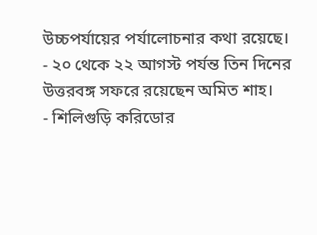উচ্চপর্যায়ের পর্যালোচনার কথা রয়েছে।
- ২০ থেকে ২২ আগস্ট পর্যন্ত তিন দিনের উত্তরবঙ্গ সফরে রয়েছেন অমিত শাহ।
- শিলিগুড়ি করিডোর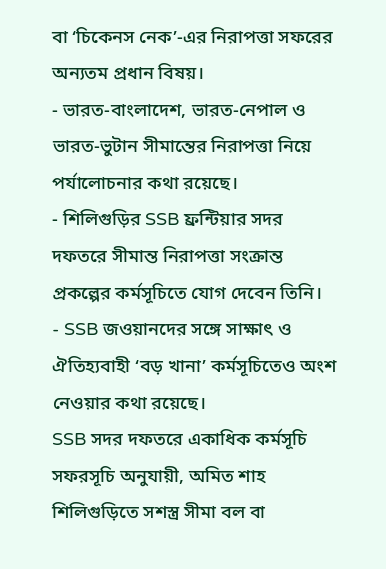বা ‘চিকেনস নেক’-এর নিরাপত্তা সফরের অন্যতম প্রধান বিষয়।
- ভারত-বাংলাদেশ, ভারত-নেপাল ও ভারত-ভুটান সীমান্তের নিরাপত্তা নিয়ে পর্যালোচনার কথা রয়েছে।
- শিলিগুড়ির SSB ফ্রন্টিয়ার সদর দফতরে সীমান্ত নিরাপত্তা সংক্রান্ত প্রকল্পের কর্মসূচিতে যোগ দেবেন তিনি।
- SSB জওয়ানদের সঙ্গে সাক্ষাৎ ও ঐতিহ্যবাহী ‘বড় খানা’ কর্মসূচিতেও অংশ নেওয়ার কথা রয়েছে।
SSB সদর দফতরে একাধিক কর্মসূচি
সফরসূচি অনুযায়ী, অমিত শাহ শিলিগুড়িতে সশস্ত্র সীমা বল বা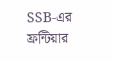SSB-এর ফ্রন্টিয়ার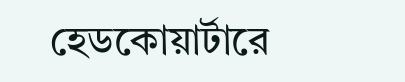হেডকোয়ার্টারে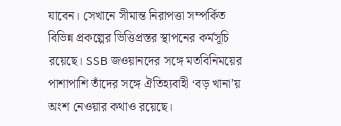যাবেন। সেখানে সীমান্ত নিরাপত্তা সম্পর্কিত বিভিন্ন প্রকল্পের ভিত্তিপ্রস্তর স্থাপনের কর্মসূচি রয়েছে। SSB জওয়ানদের সঙ্গে মতবিনিময়ের পাশাপাশি তাঁদের সঙ্গে ঐতিহ্যবাহী ‘বড় খানা’য় অংশ নেওয়ার কথাও রয়েছে।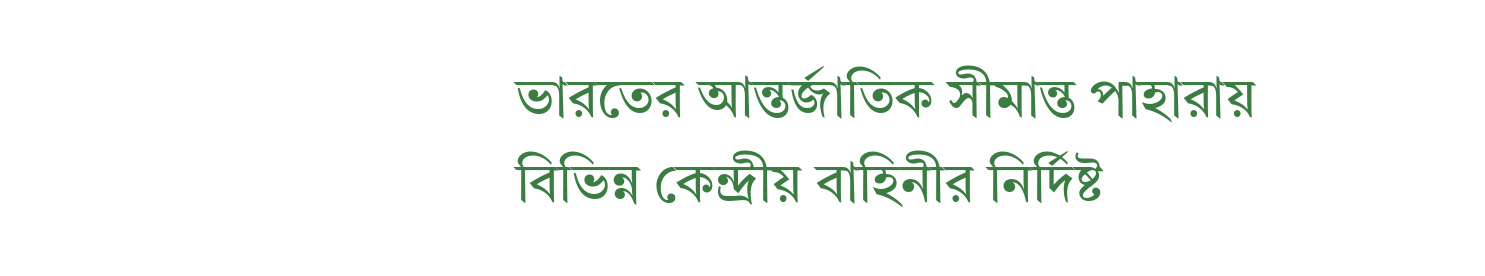ভারতের আন্তর্জাতিক সীমান্ত পাহারায় বিভিন্ন কেন্দ্রীয় বাহিনীর নির্দিষ্ট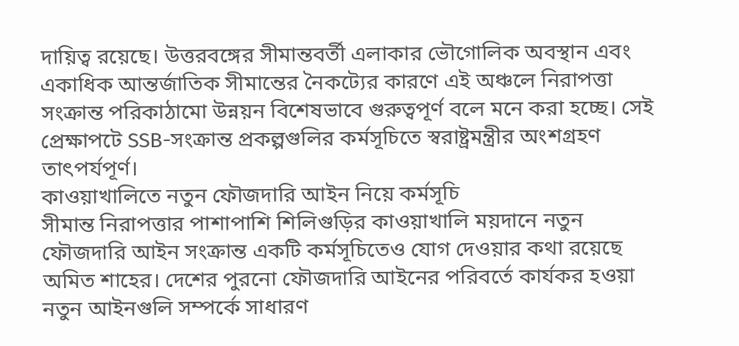দায়িত্ব রয়েছে। উত্তরবঙ্গের সীমান্তবর্তী এলাকার ভৌগোলিক অবস্থান এবং একাধিক আন্তর্জাতিক সীমান্তের নৈকট্যের কারণে এই অঞ্চলে নিরাপত্তা সংক্রান্ত পরিকাঠামো উন্নয়ন বিশেষভাবে গুরুত্বপূর্ণ বলে মনে করা হচ্ছে। সেই প্রেক্ষাপটে SSB-সংক্রান্ত প্রকল্পগুলির কর্মসূচিতে স্বরাষ্ট্রমন্ত্রীর অংশগ্রহণ তাৎপর্যপূর্ণ।
কাওয়াখালিতে নতুন ফৌজদারি আইন নিয়ে কর্মসূচি
সীমান্ত নিরাপত্তার পাশাপাশি শিলিগুড়ির কাওয়াখালি ময়দানে নতুন ফৌজদারি আইন সংক্রান্ত একটি কর্মসূচিতেও যোগ দেওয়ার কথা রয়েছে অমিত শাহের। দেশের পুরনো ফৌজদারি আইনের পরিবর্তে কার্যকর হওয়া নতুন আইনগুলি সম্পর্কে সাধারণ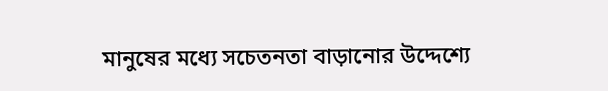মানুষের মধ্যে সচেতনতা বাড়ানোর উদ্দেশ্যে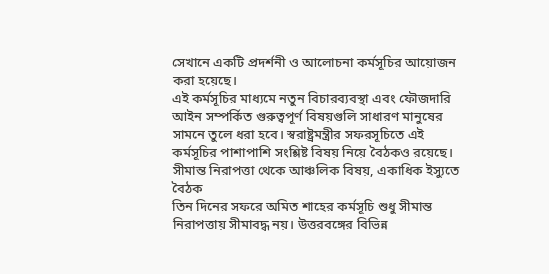সেখানে একটি প্রদর্শনী ও আলোচনা কর্মসূচির আয়োজন করা হয়েছে।
এই কর্মসূচির মাধ্যমে নতুন বিচারব্যবস্থা এবং ফৌজদারি আইন সম্পর্কিত গুরুত্বপূর্ণ বিষয়গুলি সাধারণ মানুষের সামনে তুলে ধরা হবে। স্বরাষ্ট্রমন্ত্রীর সফরসূচিতে এই কর্মসূচির পাশাপাশি সংশ্লিষ্ট বিষয় নিয়ে বৈঠকও রয়েছে।
সীমান্ত নিরাপত্তা থেকে আঞ্চলিক বিষয়, একাধিক ইস্যুতে বৈঠক
তিন দিনের সফরে অমিত শাহের কর্মসূচি শুধু সীমান্ত নিরাপত্তায় সীমাবদ্ধ নয়। উত্তরবঙ্গের বিভিন্ন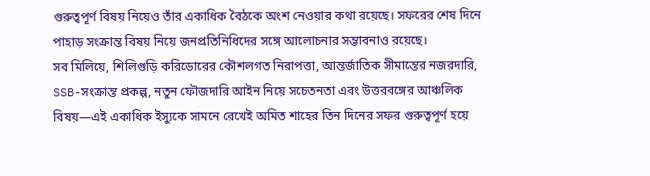গুরুত্বপূর্ণ বিষয় নিয়েও তাঁর একাধিক বৈঠকে অংশ নেওয়ার কথা রয়েছে। সফরের শেষ দিনে পাহাড় সংক্রান্ত বিষয় নিয়ে জনপ্রতিনিধিদের সঙ্গে আলোচনার সম্ভাবনাও রয়েছে।
সব মিলিয়ে, শিলিগুড়ি করিডোরের কৌশলগত নিরাপত্তা, আন্তর্জাতিক সীমান্তের নজরদারি, SSB-সংক্রান্ত প্রকল্প, নতুন ফৌজদারি আইন নিয়ে সচেতনতা এবং উত্তরবঙ্গের আঞ্চলিক বিষয়—এই একাধিক ইস্যুকে সামনে রেখেই অমিত শাহের তিন দিনের সফর গুরুত্বপূর্ণ হয়ে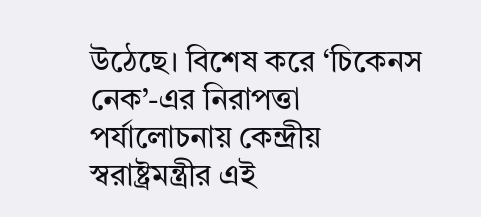উঠেছে। বিশেষ করে ‘চিকেনস নেক’-এর নিরাপত্তা পর্যালোচনায় কেন্দ্রীয় স্বরাষ্ট্রমন্ত্রীর এই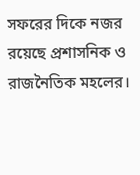সফরের দিকে নজর রয়েছে প্রশাসনিক ও রাজনৈতিক মহলের।